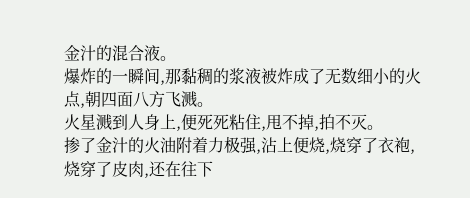金汁的混合液。
爆炸的一瞬间,那黏稠的浆液被炸成了无数细小的火点,朝四面八方飞溅。
火星溅到人身上,便死死粘住,甩不掉,拍不灭。
掺了金汁的火油附着力极强,沾上便烧,烧穿了衣袍,烧穿了皮肉,还在往下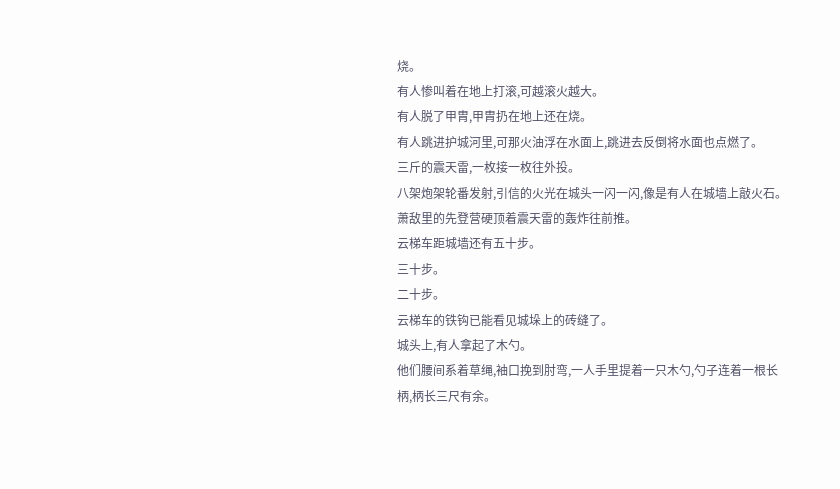烧。
有人惨叫着在地上打滚,可越滚火越大。
有人脱了甲胄,甲胄扔在地上还在烧。
有人跳进护城河里,可那火油浮在水面上,跳进去反倒将水面也点燃了。
三斤的震天雷,一枚接一枚往外投。
八架炮架轮番发射,引信的火光在城头一闪一闪,像是有人在城墙上敲火石。
萧敌里的先登营硬顶着震天雷的轰炸往前推。
云梯车距城墙还有五十步。
三十步。
二十步。
云梯车的铁钩已能看见城垛上的砖缝了。
城头上,有人拿起了木勺。
他们腰间系着草绳,袖口挽到肘弯,一人手里提着一只木勺,勺子连着一根长柄,柄长三尺有余。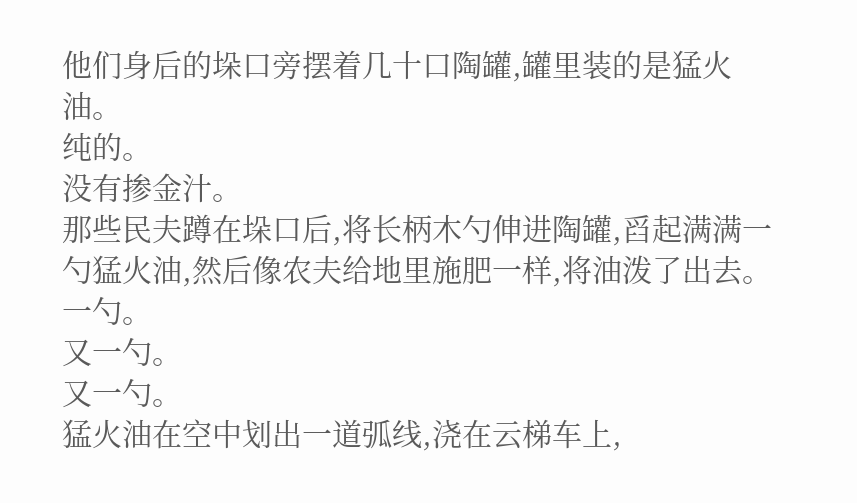他们身后的垛口旁摆着几十口陶罐,罐里装的是猛火油。
纯的。
没有掺金汁。
那些民夫蹲在垛口后,将长柄木勺伸进陶罐,舀起满满一勺猛火油,然后像农夫给地里施肥一样,将油泼了出去。
一勺。
又一勺。
又一勺。
猛火油在空中划出一道弧线,浇在云梯车上,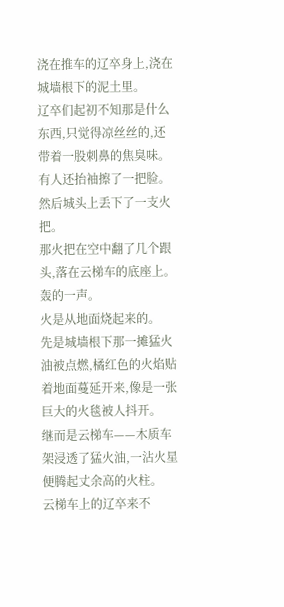浇在推车的辽卒身上,浇在城墙根下的泥土里。
辽卒们起初不知那是什么东西,只觉得凉丝丝的,还带着一股刺鼻的焦臭味。
有人还抬袖擦了一把脸。
然后城头上丢下了一支火把。
那火把在空中翻了几个跟头,落在云梯车的底座上。
轰的一声。
火是从地面烧起来的。
先是城墙根下那一摊猛火油被点燃,橘红色的火焰贴着地面蔓延开来,像是一张巨大的火毯被人抖开。
继而是云梯车——木质车架浸透了猛火油,一沾火星便腾起丈余高的火柱。
云梯车上的辽卒来不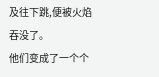及往下跳,便被火焰吞没了。
他们变成了一个个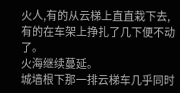火人,有的从云梯上直直栽下去,有的在车架上挣扎了几下便不动了。
火海继续蔓延。
城墙根下那一排云梯车几乎同时